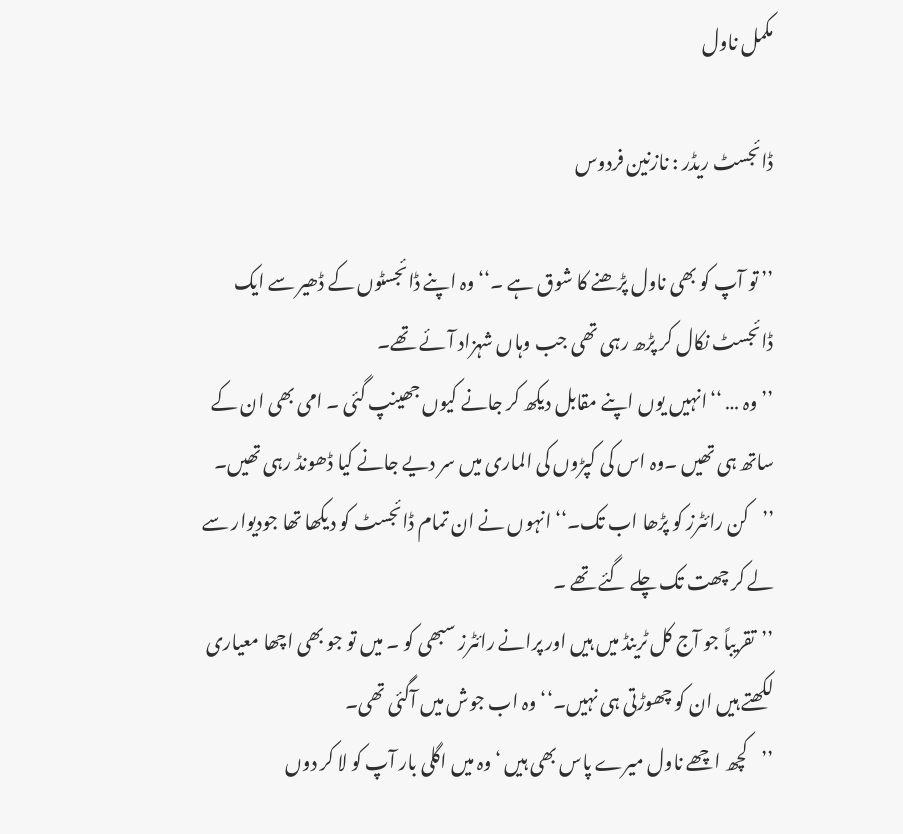مکمل ناول

ڈائجسٹ ریڈر : نازنین فردوس

’’ تو آپ کو بھی ناول پڑھنے کا شوق ہے ۔‘‘ وہ اپنے ڈائجسٹوں کے ڈھیر سے ایک ڈائجسٹ نکال کر پڑھ رہی تھی جب وہاں شہزاد آئے تھے۔
’’ وہ … ‘‘انہیں یوں اپنے مقابل دیکھ کر جانے کیوں جھینپ گئی ۔ امی بھی ان کے ساتھ ہی تھیں ۔وہ اس کی کپڑوں کی الماری میں سر دیے جانے کیا ڈھونڈ رہی تھیں۔
’’کن رائٹرز کو پڑھا اب تک۔‘‘ انہوں نے ان تمام ڈائجسٹ کو دیکھا تھا جودیوار سے لے کر چھت تک چلے گئے تھے ۔
’’تقریباً جو آج کل ٹرینڈ میں ہیں اور پرانے رائٹرز سبھی کو ۔ میں تو جو بھی اچھا معیاری لکھتے ہیں ان کو چھوڑتی ہی نہیں۔‘‘ وہ اب جوش میں آگئی تھی۔
’’کچھ اچھے ناول میرے پاس بھی ہیں ‘وہ میں اگلی بار آپ کو لا کر دوں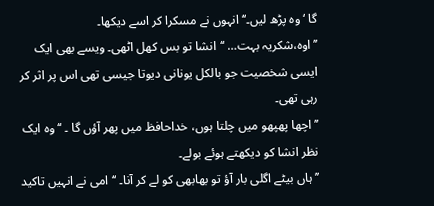گا ‘ وہ پڑھ لیں۔‘‘ انہوں نے مسکرا کر اسے دیکھا۔
’’اوہ،شکریہ بہت… ‘‘انشا تو بس کھل اٹھی۔ ویسے بھی ایک ایسی شخصیت جو بالکل یونانی دیوتا جیسی تھی اس پر اثر کر رہی تھی۔
’’اچھا پھپھو میں چلتا ہوں، خداحافظ میں پھر آؤں گا ۔ ‘‘ وہ ایک نظر انشا کو دیکھتے ہوئے بولے۔
’’ہاں بیٹے اگلی بار آؤ تو بھابھی کو لے کر آنا۔ ‘‘امی نے انہیں تاکید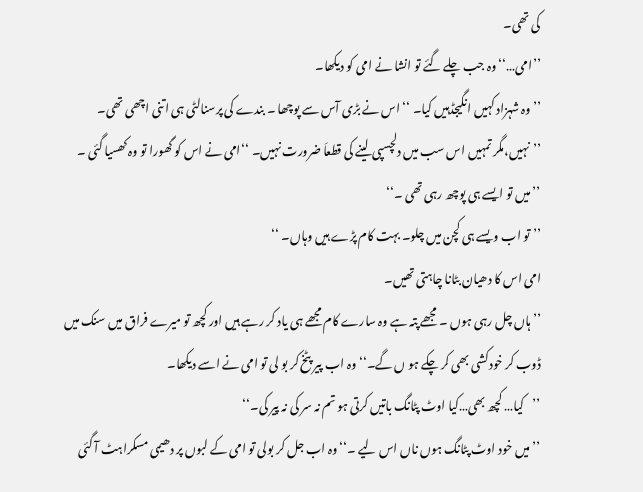کی تھی۔
’’امی…‘‘ وہ جب چلے گئے تو انشا نے امی کو دیکھا۔
’’وہ شہزاد کہیں انگیجڈہیں کیا۔ ‘‘ اس نے بڑی آس سے پوچھا ۔ بندے کی پرسنالٹی ہی اتنی اچھی تھی۔
’’نہیں،مگر تمہیں اس سب میں دلچسپی لینے کی قطعاَ ضرورت نہیں۔ ‘‘امی نے اس کو گھورا تو وہ کھسیا گئی ۔
’’میں تو ایسے ہی پوچھ رہی تھی ۔‘‘
’’تو اب ویسے ہی کچن میں چلو۔ بہت کام پڑے ہیں وہاں۔ ‘‘
امی اس کا دھیان بٹانا چاہتی تھیں۔
’’ ہاں چل رہی ہوں ۔ مجھے پتہ ہے وہ سارے کام مجھے ہی یاد کر رہے ہیں اور کچھ تو میرے فراق میں سنک میں ڈوب کر خودکشی بھی کر چکے ہو ں گے۔‘‘ وہ اب پیر پٹخ کر بو لی تو امی نے اسے دیکھا۔
’’کیا… کچھ بھی…کیا اوٹ پٹانگ باتیں کرتی ہو تم نہ سر کی نہ پیر کی۔‘‘
’’میں خود اوٹ پٹانگ ہوں ناں اس لیے ۔‘‘ وہ اب جل کر بولی تو امی کے لبوں پر دھیمی مسکراہٹ آ گئی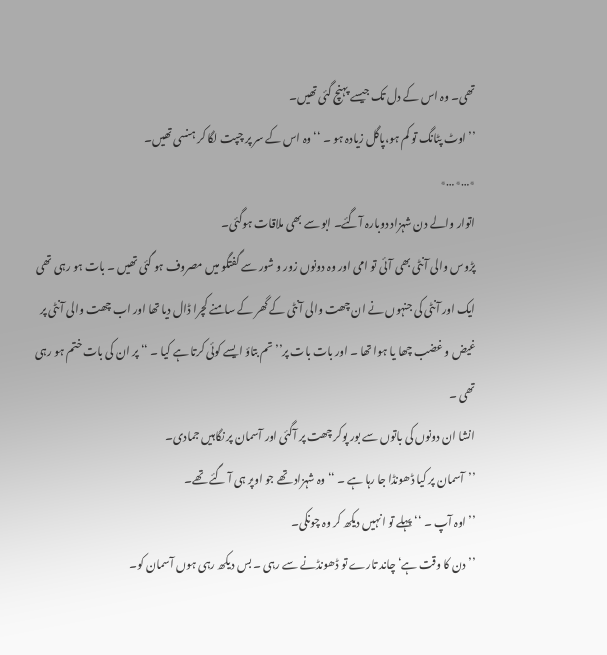تھی۔ وہ اس کے دل تک جیسے پہنچ گئی تھیں۔
’’اوٹ پٹانگ تو کم ہو،پاگل زیادہ ہو ۔ ‘‘ وہ اس کے سر پر چپت لگا کر ہنسی تھیں۔
٭…٭…٭
اتوار والے دن شہزاد دوبارہ آگئے۔ ابو سے بھی ملاقات ہوگئی۔
پڑوس والی آنٹی بھی آئی تو امی اور وہ دونوں زور و شور سے گفتگو میں مصروف ہو گئی تھیں ۔ بات ہو رہی تھی ایک اور آنٹی کی جنہوں نے ان چھت والی آنٹی کے گھر کے سامنے کچرا ڈال دیا تھا اور اب چھت والی آنٹی پر غیض و غضب چھا یا ہوا تھا ۔ اور بات بات پر’’تم بتاؤ ایسے کوئی کرتا ہے کیا ۔ ‘‘ پر ان کی بات ختم ہو رہی تھی ۔
انشا ان دونوں کی باتوں سے بور پوکر چھت پر آگئی اور آسمان پر نگاہیں جمادی۔
’’آسمان پر کیا ڈھونڈا جا رہا ہے ۔ ‘‘ وہ شہزاد تھے جو اوپر ہی آ گئے تھے۔
’’ اوہ آپ ۔ ‘‘ پہلے تو انہیں دیکھ کر وہ چونکی۔
’’ دن کا وقت ہے‘چاند تارے تو ڈھونڈنے سے رہی ۔ بس دیکھ رہی ہوں آسمان کو۔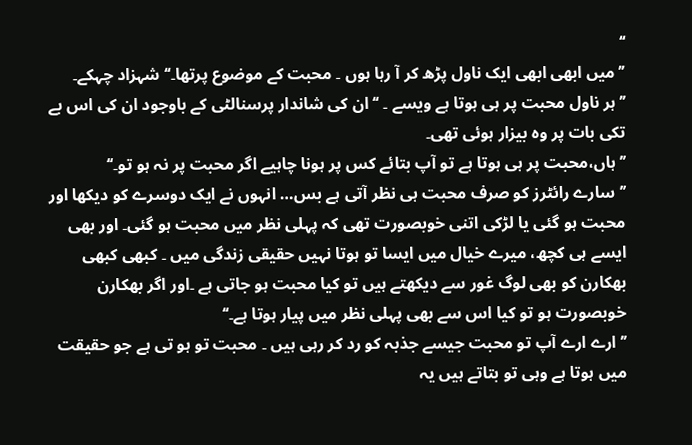‘‘
’’میں ابھی ابھی ایک ناول پڑھ کر آ رہا ہوں ۔ محبت کے موضوع پرتھا۔‘‘ شہزاد چہکے۔
’’ہر ناول محبت پر ہی ہوتا ہے ویسے ۔ ‘‘ ان کی شاندار پرسنالٹی کے باوجود ان کی اس بے تکی بات پر وہ بیزار ہوئی تھی۔
’’ہاں،محبت پر ہی ہوتا ہے تو آپ بتائے کس پر ہونا چاہیے اگر محبت پر نہ ہو تو۔‘‘
’’سارے رائٹرز کو صرف محبت ہی نظر آتی ہے بس… انہوں نے ایک دوسرے کو دیکھا اور محبت ہو گئی یا لڑکی اتنی خوبصورت تھی کہ پہلی نظر میں محبت ہو گئی۔ اور بھی ایسے ہی کچھ، میرے خیال میں ایسا تو ہوتا نہیں حقیقی زندگی میں ۔ کبھی کبھی بھکارن کو بھی لوگ غور سے دیکھتے ہیں تو کیا محبت ہو جاتی ہے ۔اور اگر بھکارن خوبصورت ہو تو کیا اس سے بھی پہلی نظر میں پیار ہوتا ہے۔‘‘
’’ارے ارے آپ تو محبت جیسے جذبہ کو رد کر رہی ہیں ۔ محبت تو ہو تی ہے جو حقیقت میں ہوتا ہے وہی تو بتاتے ہیں یہ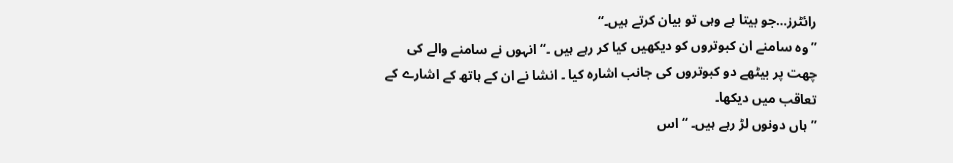رائٹرز…جو بیتا ہے وہی تو بیان کرتے ہیں۔‘‘
’’وہ سامنے ان کبوتروں کو دیکھیں کیا کر رہے ہیں ۔‘‘ انہوں نے سامنے والے کی چھت پر بیٹھے دو کبوتروں کی جانب اشارہ کیا ۔ انشا نے ان کے ہاتھ کے اشارے کے تعاقب میں دیکھا۔
’’ہاں دونوں لڑ رہے ہیں۔ ‘‘ اس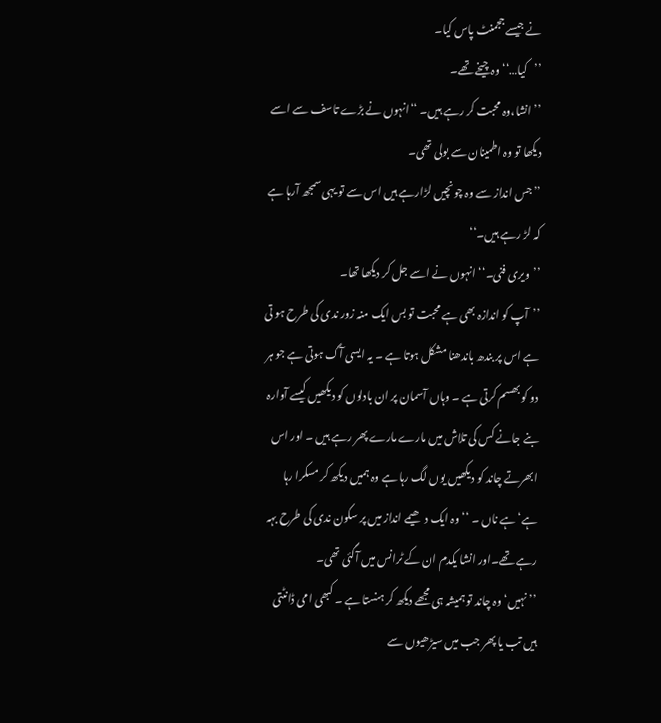نے جیسے ججمنٹ پاس کیا۔
’’کیا…‘‘ وہ چیخے تھے۔
’’انشا،وہ محبت کر رہے ہیں۔ ‘‘انہوں نے بڑے تاسف سے اسے دیکھا تو وہ اطمینان سے بولی تھی۔
’’جس انداز سے وہ چونچیں لڑارہے ہیں اس سے تو یہی سمجھ آرہا ہے کہ لڑ رہے ہیں۔‘‘
’’ویری فنی۔‘‘ انہوں نے اسے جل کر دیکھا تھا۔
’’آپ کو اندازہ بھی ہے محبت تو بس ایک منہ زور ندی کی طرح ہو تی ہے اس پر بندھ باندھنا مشکل ہوتا ہے ۔ یہ ایسی آگ ہوتی ہے جو ہر دو کو بھسم کرتی ہے ۔ وہاں آسمان پر ان بادلوں کو دیکھیں کیسے آوارہ بنے جانے کس کی تلاش میں مارے مارے پھر رہے ہیں ۔ اور اس ابھرتے چاند کو دیکھیں یوں لگ رہا ہے وہ ہمیں دیکھ کر مسکرا رہا ہے‘ہے ناں ۔ ‘‘ وہ ایک دھیمے انداز میں پر سکون ندی کی طرح بہہ رہے تھے۔اور انشا یکدم ان کے ٹرانس میں آگئی تھی۔
’’نہیں‘ وہ چاند تو ہمیشہ ہی مجھے دیکھ کر ہنستا ہے ۔ کبھی امی ڈانٹتی ہیں تب یا پھر جب میں سیڑھیوں سے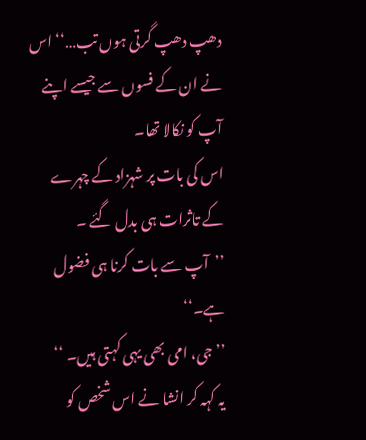دھپ دھپ گرتی ہوں تب…‘‘ اس نے ان کے فسوں سے جیسے اپنے آپ کو نکالا تھا۔
اس کی بات پر شہزاد کے چہرے کے تاثرات ہی بدل گئے ۔
’’آپ سے بات کرنا ہی فضول ہے۔‘‘
’’جی، امی بھی یہی کہتی ہیں۔ ‘‘
یہ کہہ کر انشا نے اس شخص کو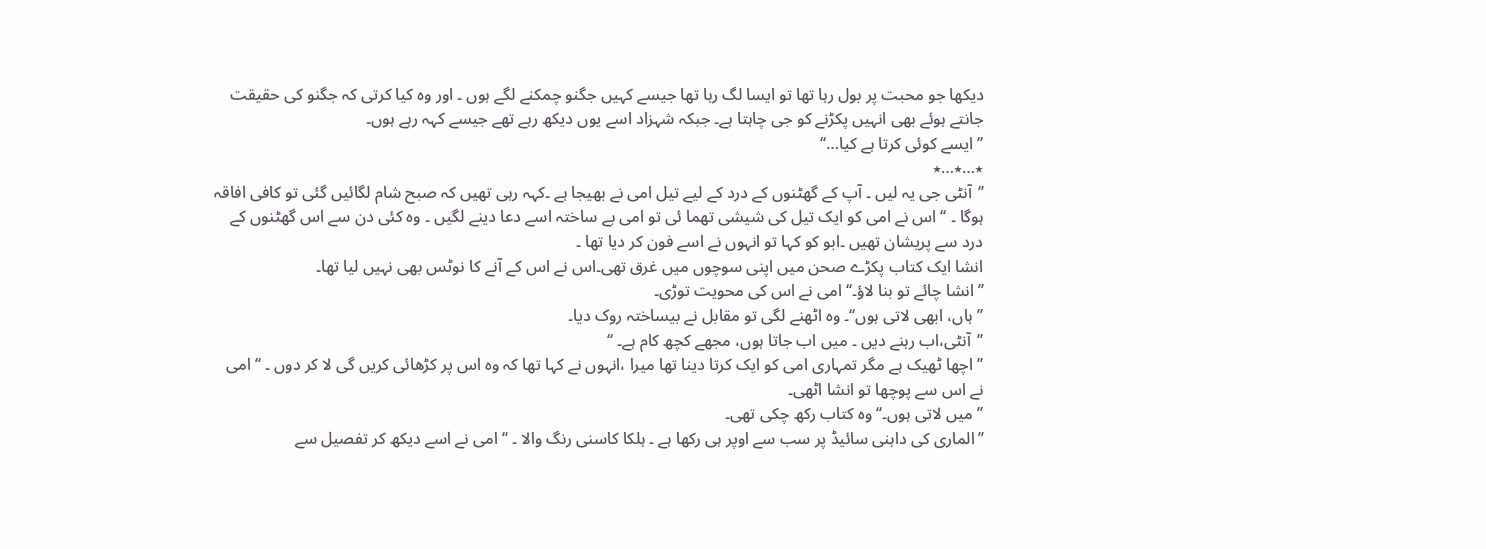دیکھا جو محبت پر بول رہا تھا تو ایسا لگ رہا تھا جیسے کہیں جگنو چمکنے لگے ہوں ۔ اور وہ کیا کرتی کہ جگنو کی حقیقت جانتے ہوئے بھی انہیں پکڑنے کو جی چاہتا ہے۔ جبکہ شہزاد اسے یوں دیکھ رہے تھے جیسے کہہ رہے ہوں۔
’’ ایسے کوئی کرتا ہے کیا…‘‘
٭…٭…٭
’’آنٹی جی یہ لیں ۔ آپ کے گھٹنوں کے درد کے لیے تیل امی نے بھیجا ہے ۔کہہ رہی تھیں کہ صبح شام لگائیں گئی تو کافی افاقہ ہوگا ۔ ‘‘ اس نے امی کو ایک تیل کی شیشی تھما ئی تو امی بے ساختہ اسے دعا دینے لگیں ۔ وہ کئی دن سے اس گھٹنوں کے درد سے پریشان تھیں ۔ابو کو کہا تو انہوں نے اسے فون کر دیا تھا ۔
انشا ایک کتاب پکڑے صحن میں اپنی سوچوں میں غرق تھی۔اس نے اس کے آنے کا نوٹس بھی نہیں لیا تھا۔
’’انشا چائے تو بنا لاؤ۔‘‘ امی نے اس کی محویت توڑی۔
’’ہاں، ابھی لاتی ہوں‘‘۔ وہ اٹھنے لگی تو مقابل نے بیساختہ روک دیا۔
’’آنٹی،اب رہنے دیں ۔ میں اب جاتا ہوں، مجھے کچھ کام ہے۔ ‘‘
’’ اچھا ٹھیک ہے مگر تمہاری امی کو ایک کرتا دینا تھا میرا ،انہوں نے کہا تھا کہ وہ اس پر کڑھائی کریں گی لا کر دوں ۔ ‘‘ امی نے اس سے پوچھا تو انشا اٹھی۔
’’ میں لاتی ہوں۔‘‘ وہ کتاب رکھ چکی تھی۔
’’الماری کی داہنی سائیڈ پر سب سے اوپر ہی رکھا ہے ۔ ہلکا کاسنی رنگ والا ۔ ‘‘ امی نے اسے دیکھ کر تفصیل سے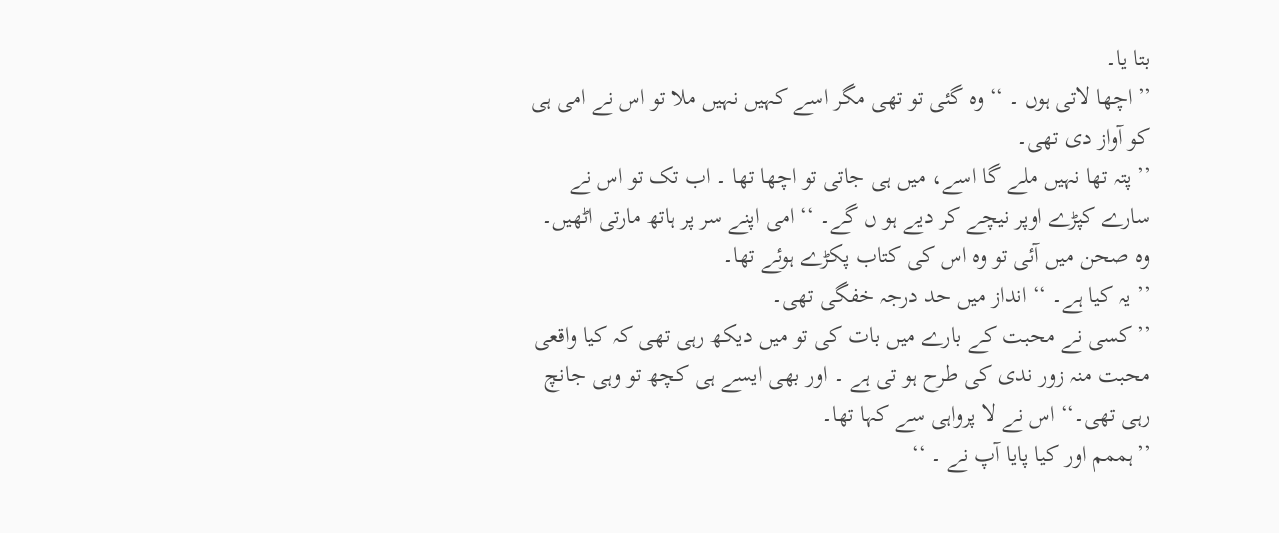بتا یا۔
’’اچھا لاتی ہوں ۔ ‘‘ وہ گئی تو تھی مگر اسے کہیں نہیں ملا تو اس نے امی ہی کو آواز دی تھی۔
’’پتہ تھا نہیں ملے گا اسے، میں ہی جاتی تو اچھا تھا ۔ اب تک تو اس نے سارے کپڑے اوپر نیچے کر دیے ہو ں گے۔ ‘‘ امی اپنے سر پر ہاتھ مارتی اٹھیں۔
وہ صحن میں آئی تو وہ اس کی کتاب پکڑے ہوئے تھا۔
’’ یہ کیا ہے۔ ‘‘ انداز میں حد درجہ خفگی تھی۔
’’کسی نے محبت کے بارے میں بات کی تو میں دیکھ رہی تھی کہ کیا واقعی محبت منہ زور ندی کی طرح ہو تی ہے ۔ اور بھی ایسے ہی کچھ تو وہی جانچ رہی تھی۔‘‘ اس نے لا پرواہی سے کہا تھا۔
’’ہممم اور کیا پایا آپ نے ۔ ‘‘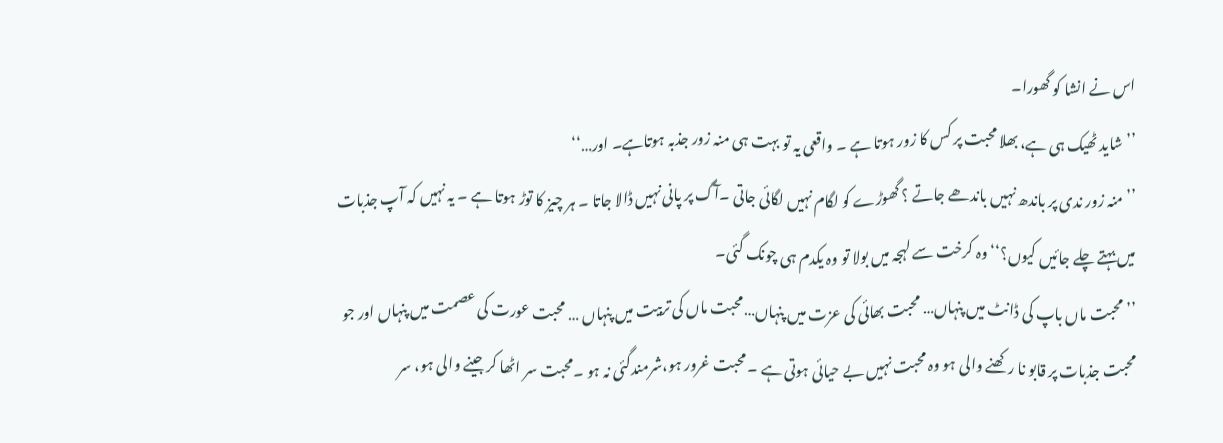اس نے انشا کو گھورا۔
’’ شاید ٹھیک ہی ہے، بھلا محبت پر کس کا زور ہوتا ہے ۔ واقعی یہ تو بہت ہی منہ زور جذبہ ہوتاہے۔ اور…‘‘
’’ منہ زور ندی پر باندھ نہیں باندھے جاتے ؟ گھوڑے کو لگام نہیں لگائی جاتی ۔آگ پر پانی نہیں ڈالا جاتا ۔ ہر چیز کا توڑ ہوتا ہے ۔ یہ نہیں کہ آپ جذبات میں بہتے چلے جائیں کیوں؟‘‘ وہ کرخت سے لہجہ میں بولا تو وہ یکدم ہی چونک گئی۔
’’محبت ماں باپ کی ڈانٹ میں پنہاں… محبت بھائی کی عزت میں پنہاں…محبت ماں کی تربیت میں پنہاں … محبت عورت کی عصمت میں پنہاں اور جو محبت جذبات پر قابو نا رکھنے والی ہو وہ محبت نہیں بے حیائی ہوتی ہے ۔ محبت غرور ہو،شرمندگئی نہ ہو ۔محبت سر اٹھا کر جینے والی ہو، سر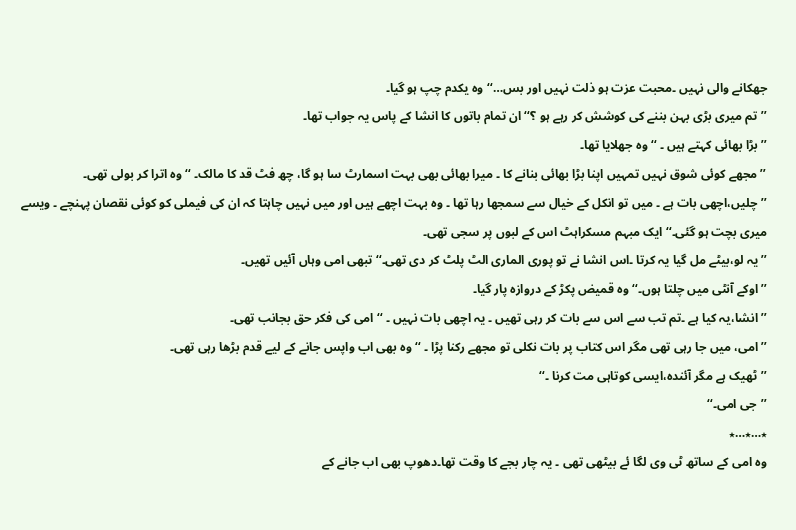جھکانے والی نہیں ۔محبت عزت ہو ذلت نہیں اور بس…‘‘ وہ یکدم چپ ہو گیا۔
’’تم میری بڑی بہن بننے کی کوشش کر رہے ہو ؟‘‘ ان تمام باتوں کا انشا کے پاس یہ جواب تھا۔
’’بڑا بھائی کہتے ہیں ۔ ‘‘ وہ جھلایا تھا۔
’’مجھے کوئی شوق نہیں تمہیں اپنا بڑا بھائی بنانے کا ۔ میرا بھائی بھی بہت اسمارٹ سا ہو گا، چھ فٹ قد کا مالک۔ ‘‘ وہ اترا کر بولی تھی۔
’’چلیں،اچھی بات ہے ۔ میں تو انکل کے خیال سے سمجھا رہا تھا ۔ وہ بہت اچھے ہیں اور میں نہیں چاہتا کہ ان کی فیملی کو کوئی نقصان پہنچے ۔ ویسے میری بچت ہو گئی۔‘‘ ایک مبہم مسکراہٹ اس کے لبوں پر سجی تھی۔
’’یہ لو،بیٹے مل گیا یہ کرتا ۔اس انشا نے تو پوری الماری الٹ پلٹ کر دی تھی۔‘‘ تبھی امی وہاں آئیں تھیں۔
’’اوکے آنٹی میں چلتا ہوں۔‘‘ وہ قمیض پکڑ کے دروازہ پار گیا۔
’’انشا،یہ کیا ہے ۔تم تب سے اس سے بات کر رہی تھیں ۔ یہ اچھی بات نہیں ۔ ‘‘ امی کی فکر حق بجانب تھی۔
’’امی، میں جا رہی تھی مگر اس کتاب پر بات نکلی تو مجھے رکنا پڑا ۔ ‘‘ وہ بھی اب واپس جانے کے لیے قدم بڑھا رہی تھی۔
’’ٹھیک ہے مگر آئندہ،ایسی کوتاہی مت کرنا ۔‘‘
’’جی امی۔‘‘
٭…٭…٭
وہ امی کے ساتھ ٹی وی لگا ئے بیٹھی تھی ۔ یہ چار بجے کا وقت تھا۔دھوپ بھی اب جانے کے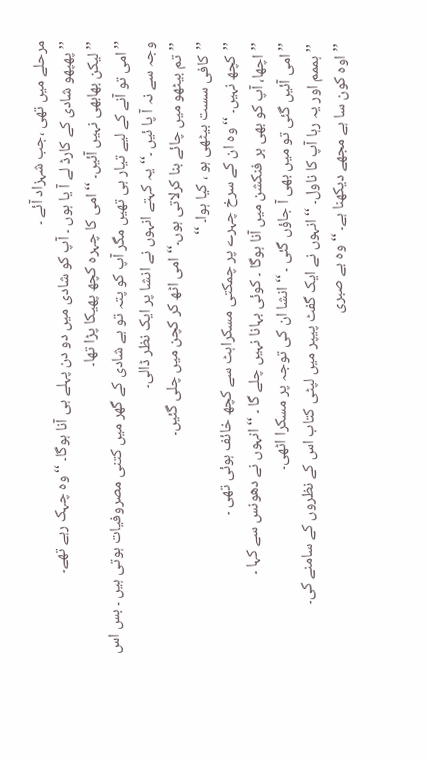مرحلے میں تھی ،جب شہزاد آئے ۔
’’پھپھو شادی کے کارڈ لے آ یا ہوں ۔ آپ کو شادی میں دو دن پہلے ہی آنا ہوگا۔ ‘‘وہ چہک رہے تھے۔
’’لیکن بھابھی نہیں آئیں۔ ‘‘ امی کا چہرہ کچھ پھیکا پڑا تھا۔
’’امی تو آنے کے لیے تیار ہی تھیں مگر آپ کو پتہ تو ہے شادی کے گھر میں کتنی مصروفیات ہوتی ہیں ۔ بس اس وجہ سے نہ آ پا ئیں ۔‘‘یہ کہتے انہوں نے انشا پر ایک نظر ڈالی۔
’’تم بیٹھو میں چائے بنا کرلاتی ہوں۔‘‘ امی اٹھ کر کچن میں چلی گئیں۔
’’کافی سست بیٹھی ہو ، کیا ہوا۔ ‘‘
’’کچھ نہیں۔ ‘‘وہ ان کے سرخ چہرے پر چمکتی مسکراہٹ سے کچھ خائف ہوئی تھی ۔
’’اچھا، آپ کو بھی ہر فنکشن میں آنا ہوگا ۔ کوئی بہانا نہیں چلے گا ۔ ‘‘ انہوں نے دھونس سے کہا ۔
’’امی آئیں گئی تو میں بھی آ جاؤں گئی ۔ ‘‘ انشا ان کی توجہ پر مسکرا اٹھی۔
’’ہممم اور یہ رہا آپ کا ناول۔ ‘‘ انہوں نے ایک گفٹ پیپر میں لپٹی کتاب اس کے نظروں کے سامنے کی۔
’’اوہ کون سا ہے مجھے دیکھنا ہے۔ ‘‘ وہ بے صبری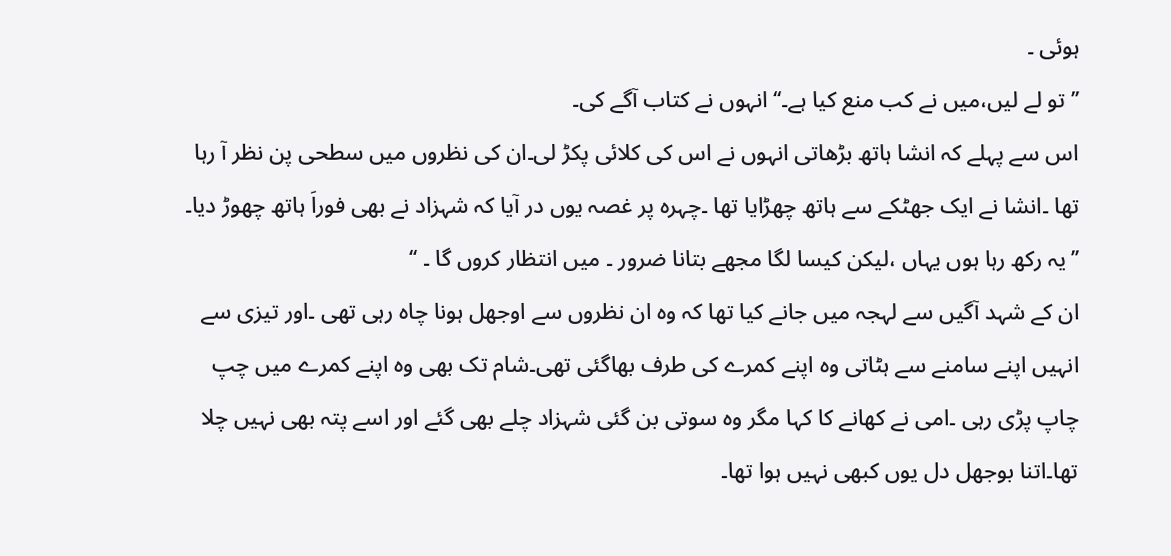ہوئی ۔
’’ تو لے لیں،میں نے کب منع کیا ہے۔‘‘ انہوں نے کتاب آگے کی۔
اس سے پہلے کہ انشا ہاتھ بڑھاتی انہوں نے اس کی کلائی پکڑ لی۔ان کی نظروں میں سطحی پن نظر آ رہا تھا ۔انشا نے ایک جھٹکے سے ہاتھ چھڑایا تھا ۔چہرہ پر غصہ یوں در آیا کہ شہزاد نے بھی فوراَ ہاتھ چھوڑ دیا۔
’’یہ رکھ رہا ہوں یہاں ،لیکن کیسا لگا مجھے بتانا ضرور ۔ میں انتظار کروں گا ۔ ‘‘
ان کے شہد آگیں سے لہجہ میں جانے کیا تھا کہ وہ ان نظروں سے اوجھل ہونا چاہ رہی تھی ۔اور تیزی سے انہیں اپنے سامنے سے ہٹاتی وہ اپنے کمرے کی طرف بھاگئی تھی۔شام تک بھی وہ اپنے کمرے میں چپ چاپ پڑی رہی ۔امی نے کھانے کا کہا مگر وہ سوتی بن گئی شہزاد چلے بھی گئے اور اسے پتہ بھی نہیں چلا تھا۔اتنا بوجھل دل یوں کبھی نہیں ہوا تھا۔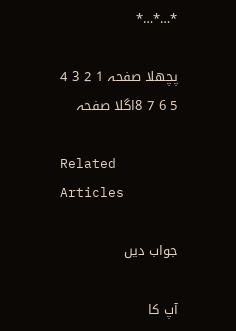٭…٭…٭

پچھلا صفحہ 1 2 3 4 5 6 7 8اگلا صفحہ

Related Articles

جواب دیں

آپ کا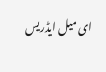ای میل ایڈریس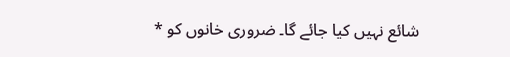شائع نہیں کیا جائے گا۔ ضروری خانوں کو *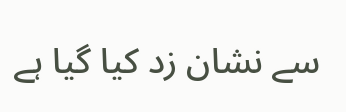سے نشان زد کیا گیا ہے